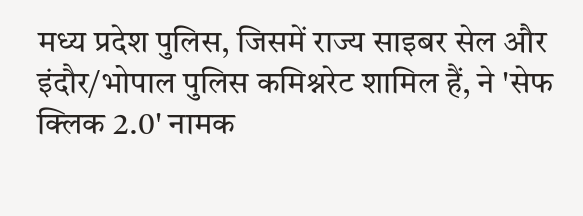मध्य प्रदेश पुलिस, जिसमें राज्य साइबर सेल और इंदौर/भोपाल पुलिस कमिश्नरेट शामिल हैं, ने 'सेफ क्लिक 2.0' नामक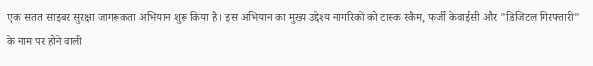एक सतत साइबर सुरक्षा जागरूकता अभियान शुरू किया है। इस अभियान का मुख्य उद्देश्य नागरिकों को टास्क स्कैम, फर्जी केवाईसी और "डिजिटल गिरफ्तारी" के नाम पर होने वाली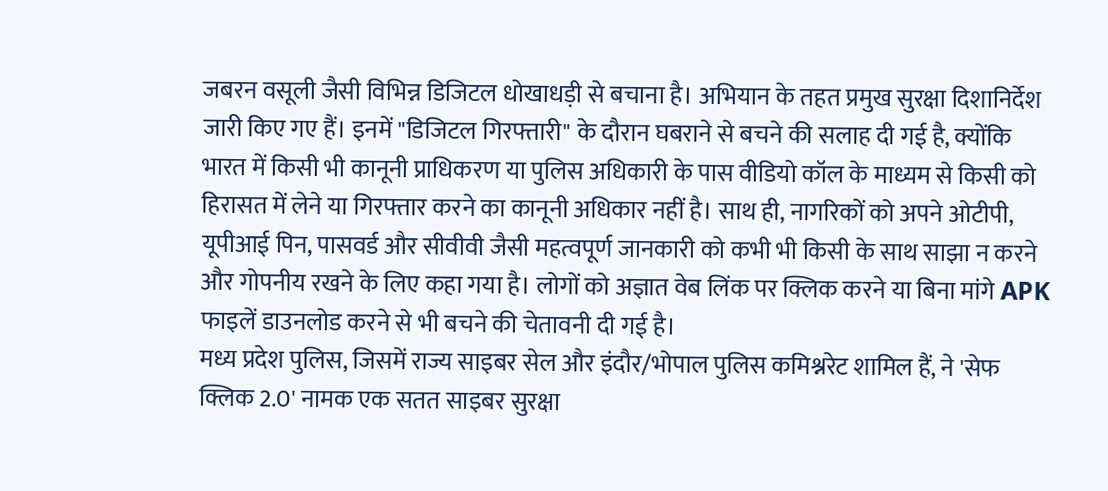जबरन वसूली जैसी विभिन्न डिजिटल धोखाधड़ी से बचाना है। अभियान के तहत प्रमुख सुरक्षा दिशानिर्देश जारी किए गए हैं। इनमें "डिजिटल गिरफ्तारी" के दौरान घबराने से बचने की सलाह दी गई है, क्योंकि भारत में किसी भी कानूनी प्राधिकरण या पुलिस अधिकारी के पास वीडियो कॉल के माध्यम से किसी को हिरासत में लेने या गिरफ्तार करने का कानूनी अधिकार नहीं है। साथ ही, नागरिकों को अपने ओटीपी, यूपीआई पिन, पासवर्ड और सीवीवी जैसी महत्वपूर्ण जानकारी को कभी भी किसी के साथ साझा न करने और गोपनीय रखने के लिए कहा गया है। लोगों को अज्ञात वेब लिंक पर क्लिक करने या बिना मांगे APK फाइलें डाउनलोड करने से भी बचने की चेतावनी दी गई है।
मध्य प्रदेश पुलिस, जिसमें राज्य साइबर सेल और इंदौर/भोपाल पुलिस कमिश्नरेट शामिल हैं, ने 'सेफ क्लिक 2.0' नामक एक सतत साइबर सुरक्षा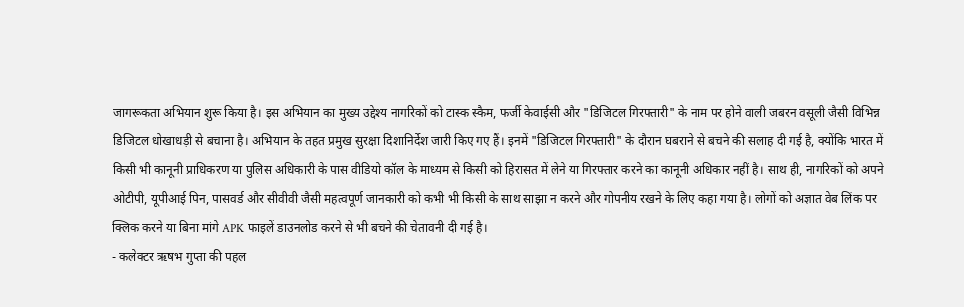जागरूकता अभियान शुरू किया है। इस अभियान का मुख्य उद्देश्य नागरिकों को टास्क स्कैम, फर्जी केवाईसी और "डिजिटल गिरफ्तारी" के नाम पर होने वाली जबरन वसूली जैसी विभिन्न डिजिटल धोखाधड़ी से बचाना है। अभियान के तहत प्रमुख सुरक्षा दिशानिर्देश जारी किए गए हैं। इनमें "डिजिटल गिरफ्तारी" के दौरान घबराने से बचने की सलाह दी गई है, क्योंकि भारत में किसी भी कानूनी प्राधिकरण या पुलिस अधिकारी के पास वीडियो कॉल के माध्यम से किसी को हिरासत में लेने या गिरफ्तार करने का कानूनी अधिकार नहीं है। साथ ही, नागरिकों को अपने ओटीपी, यूपीआई पिन, पासवर्ड और सीवीवी जैसी महत्वपूर्ण जानकारी को कभी भी किसी के साथ साझा न करने और गोपनीय रखने के लिए कहा गया है। लोगों को अज्ञात वेब लिंक पर क्लिक करने या बिना मांगे APK फाइलें डाउनलोड करने से भी बचने की चेतावनी दी गई है।
- कलेक्टर ऋषभ गुप्ता की पहल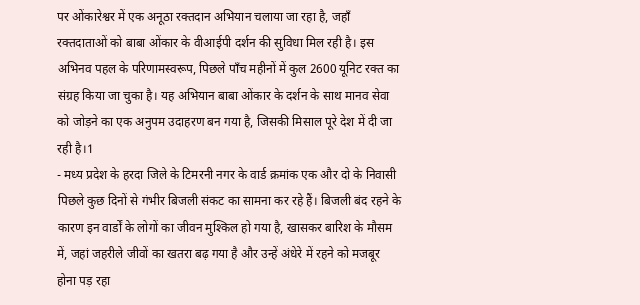पर ओंकारेश्वर में एक अनूठा रक्तदान अभियान चलाया जा रहा है, जहाँ रक्तदाताओं को बाबा ओंकार के वीआईपी दर्शन की सुविधा मिल रही है। इस अभिनव पहल के परिणामस्वरूप, पिछले पाँच महीनों में कुल 2600 यूनिट रक्त का संग्रह किया जा चुका है। यह अभियान बाबा ओंकार के दर्शन के साथ मानव सेवा को जोड़ने का एक अनुपम उदाहरण बन गया है, जिसकी मिसाल पूरे देश में दी जा रही है।1
- मध्य प्रदेश के हरदा जिले के टिमरनी नगर के वार्ड क्रमांक एक और दो के निवासी पिछले कुछ दिनों से गंभीर बिजली संकट का सामना कर रहे हैं। बिजली बंद रहने के कारण इन वार्डों के लोगों का जीवन मुश्किल हो गया है, खासकर बारिश के मौसम में, जहां जहरीले जीवों का खतरा बढ़ गया है और उन्हें अंधेरे में रहने को मजबूर होना पड़ रहा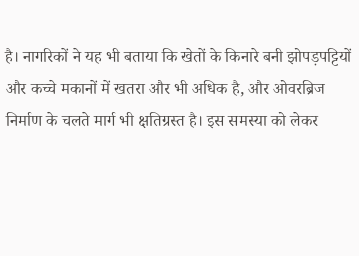है। नागरिकों ने यह भी बताया कि खेतों के किनारे बनी झोपड़पट्टियों और कच्चे मकानों में खतरा और भी अधिक है, और ओवरब्रिज निर्माण के चलते मार्ग भी क्षतिग्रस्त है। इस समस्या को लेकर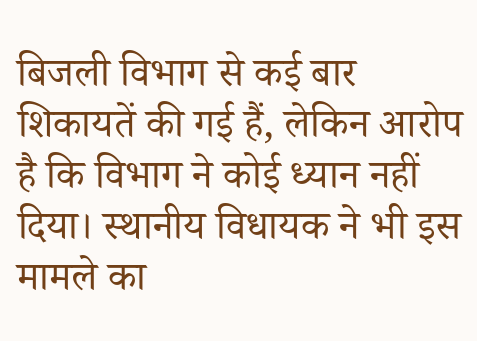बिजली विभाग से कई बार शिकायतें की गई हैं, लेकिन आरोप है कि विभाग ने कोई ध्यान नहीं दिया। स्थानीय विधायक ने भी इस मामले का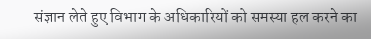संज्ञान लेते हुए विभाग के अधिकारियों को समस्या हल करने का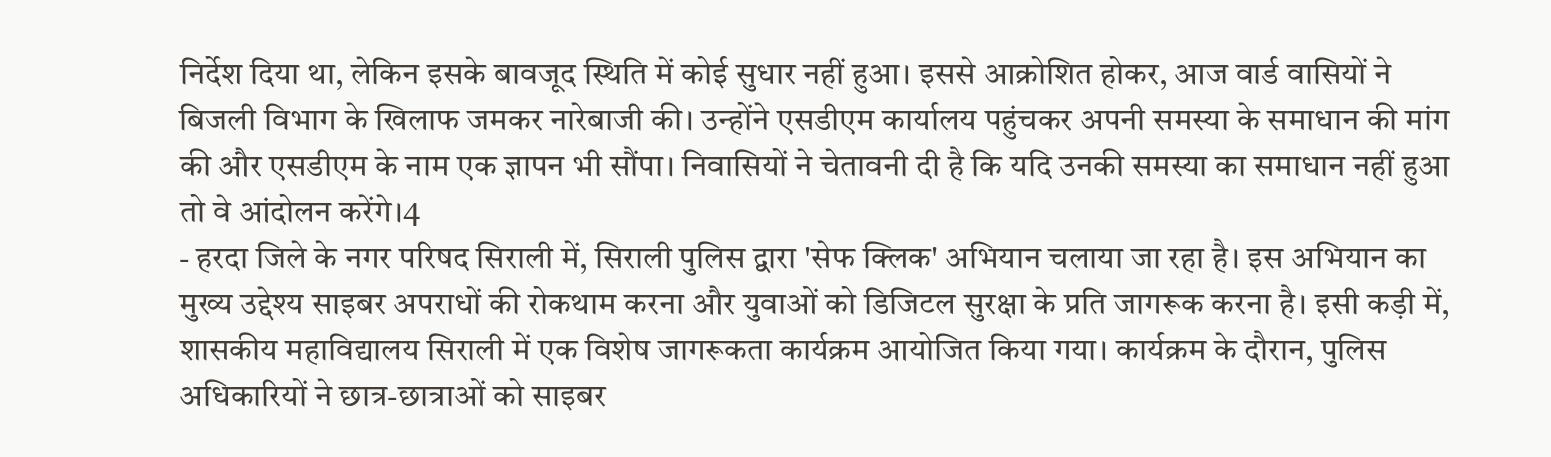निर्देश दिया था, लेकिन इसके बावजूद स्थिति में कोई सुधार नहीं हुआ। इससे आक्रोशित होकर, आज वार्ड वासियों ने बिजली विभाग के खिलाफ जमकर नारेबाजी की। उन्होंने एसडीएम कार्यालय पहुंचकर अपनी समस्या के समाधान की मांग की और एसडीएम के नाम एक ज्ञापन भी सौंपा। निवासियों ने चेतावनी दी है कि यदि उनकी समस्या का समाधान नहीं हुआ तो वे आंदोलन करेंगे।4
- हरदा जिले के नगर परिषद सिराली में, सिराली पुलिस द्वारा 'सेफ क्लिक' अभियान चलाया जा रहा है। इस अभियान का मुख्य उद्देश्य साइबर अपराधों की रोकथाम करना और युवाओं को डिजिटल सुरक्षा के प्रति जागरूक करना है। इसी कड़ी में, शासकीय महाविद्यालय सिराली में एक विशेष जागरूकता कार्यक्रम आयोजित किया गया। कार्यक्रम के दौरान, पुलिस अधिकारियों ने छात्र-छात्राओं को साइबर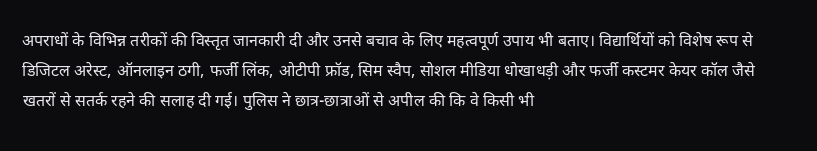अपराधों के विभिन्न तरीकों की विस्तृत जानकारी दी और उनसे बचाव के लिए महत्वपूर्ण उपाय भी बताए। विद्यार्थियों को विशेष रूप से डिजिटल अरेस्ट, ऑनलाइन ठगी, फर्जी लिंक, ओटीपी फ्रॉड, सिम स्वैप, सोशल मीडिया धोखाधड़ी और फर्जी कस्टमर केयर कॉल जैसे खतरों से सतर्क रहने की सलाह दी गई। पुलिस ने छात्र-छात्राओं से अपील की कि वे किसी भी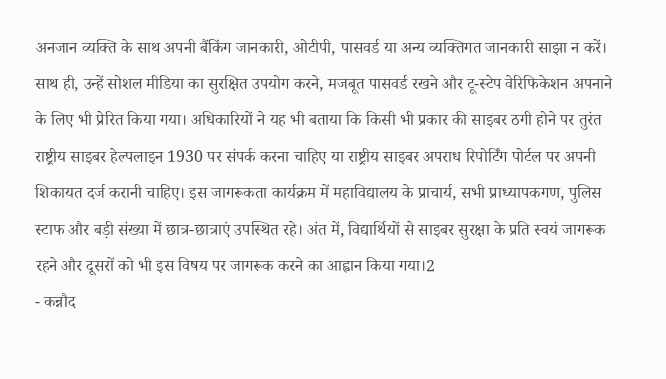अनजान व्यक्ति के साथ अपनी बैंकिंग जानकारी, ओटीपी, पासवर्ड या अन्य व्यक्तिगत जानकारी साझा न करें। साथ ही, उन्हें सोशल मीडिया का सुरक्षित उपयोग करने, मजबूत पासवर्ड रखने और टू-स्टेप वेरिफिकेशन अपनाने के लिए भी प्रेरित किया गया। अधिकारियों ने यह भी बताया कि किसी भी प्रकार की साइबर ठगी होने पर तुरंत राष्ट्रीय साइबर हेल्पलाइन 1930 पर संपर्क करना चाहिए या राष्ट्रीय साइबर अपराध रिपोर्टिंग पोर्टल पर अपनी शिकायत दर्ज करानी चाहिए। इस जागरूकता कार्यक्रम में महाविद्यालय के प्राचार्य, सभी प्राध्यापकगण, पुलिस स्टाफ और बड़ी संख्या में छात्र-छात्राएं उपस्थित रहे। अंत में, विद्यार्थियों से साइबर सुरक्षा के प्रति स्वयं जागरूक रहने और दूसरों को भी इस विषय पर जागरूक करने का आह्वान किया गया।2
- कन्नौद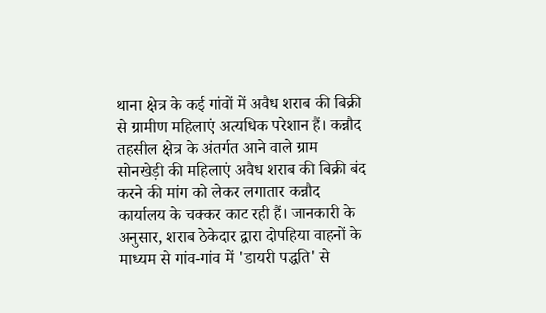थाना क्षेत्र के कई गांवों में अवैध शराब की बिक्री से ग्रामीण महिलाएं अत्यधिक परेशान हैं। कन्नौद तहसील क्षेत्र के अंतर्गत आने वाले ग्राम सोनखेड़ी की महिलाएं अवैध शराब की बिक्री बंद करने की मांग को लेकर लगातार कन्नौद कार्यालय के चक्कर काट रही हैं। जानकारी के अनुसार, शराब ठेकेदार द्वारा दोपहिया वाहनों के माध्यम से गांव-गांव में 'डायरी पद्धति' से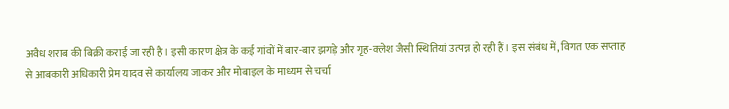अवैध शराब की बिक्री कराई जा रही है। इसी कारण क्षेत्र के कई गांवों में बार-बार झगड़े और गृह-क्लेश जैसी स्थितियां उत्पन्न हो रही हैं। इस संबंध में, विगत एक सप्ताह से आबकारी अधिकारी प्रेम यादव से कार्यालय जाकर और मोबाइल के माध्यम से चर्चा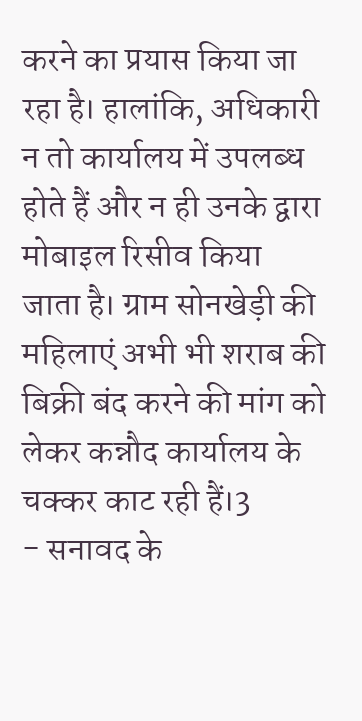करने का प्रयास किया जा रहा है। हालांकि, अधिकारी न तो कार्यालय में उपलब्ध होते हैं और न ही उनके द्वारा मोबाइल रिसीव किया जाता है। ग्राम सोनखेड़ी की महिलाएं अभी भी शराब की बिक्री बंद करने की मांग को लेकर कन्नौद कार्यालय के चक्कर काट रही हैं।3
- सनावद के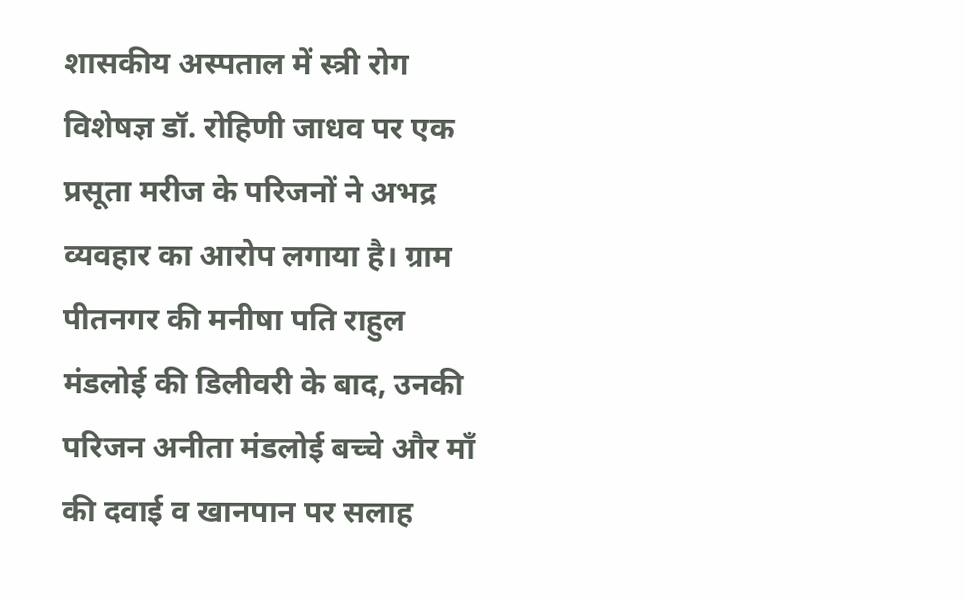शासकीय अस्पताल में स्त्री रोग विशेषज्ञ डॉ. रोहिणी जाधव पर एक प्रसूता मरीज के परिजनों ने अभद्र व्यवहार का आरोप लगाया है। ग्राम पीतनगर की मनीषा पति राहुल मंडलोई की डिलीवरी के बाद, उनकी परिजन अनीता मंडलोई बच्चे और माँ की दवाई व खानपान पर सलाह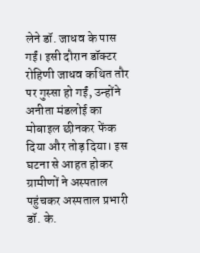लेने डॉ. जाधव के पास गईं। इसी दौरान डॉक्टर रोहिणी जाधव कथित तौर पर गुस्सा हो गईं, उन्होंने अनीता मंडलोई का मोबाइल छीनकर फेंक दिया और तोड़ दिया। इस घटना से आहत होकर ग्रामीणों ने अस्पताल पहुंचकर अस्पताल प्रभारी डॉ. के.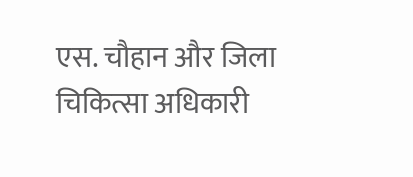एस. चौहान और जिला चिकित्सा अधिकारी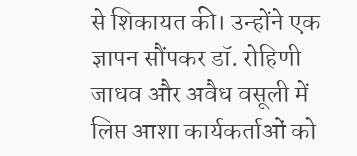से शिकायत की। उन्होंने एक ज्ञापन सौंपकर डॉ. रोहिणी जाधव और अवैध वसूली में लिप्त आशा कार्यकर्ताओं को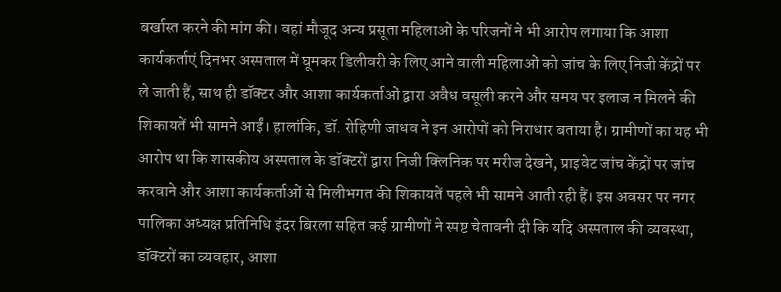बर्खास्त करने की मांग की। वहां मौजूद अन्य प्रसूता महिलाओं के परिजनों ने भी आरोप लगाया कि आशा कार्यकर्ताएं दिनभर अस्पताल में घूमकर डिलीवरी के लिए आने वाली महिलाओं को जांच के लिए निजी केंद्रों पर ले जाती हैं, साथ ही डॉक्टर और आशा कार्यकर्ताओं द्वारा अवैध वसूली करने और समय पर इलाज न मिलने की शिकायतें भी सामने आईं। हालांकि, डॉ. रोहिणी जाधव ने इन आरोपों को निराधार बताया है। ग्रामीणों का यह भी आरोप था कि शासकीय अस्पताल के डॉक्टरों द्वारा निजी क्लिनिक पर मरीज देखने, प्राइवेट जांच केंद्रों पर जांच करवाने और आशा कार्यकर्ताओं से मिलीभगत की शिकायतें पहले भी सामने आती रही हैं। इस अवसर पर नगर पालिका अध्यक्ष प्रतिनिधि इंदर बिरला सहित कई ग्रामीणों ने स्पष्ट चेतावनी दी कि यदि अस्पताल की व्यवस्था, डॉक्टरों का व्यवहार, आशा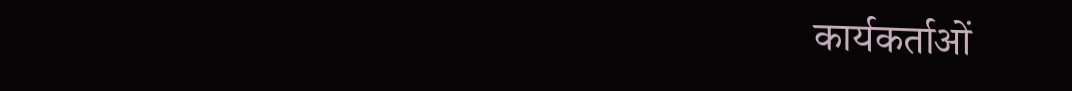कार्यकर्ताओं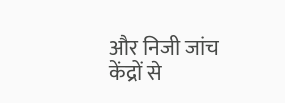और निजी जांच केंद्रों से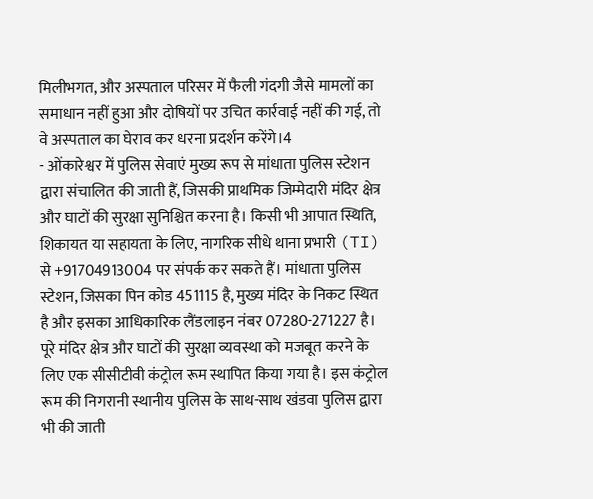मिलीभगत, और अस्पताल परिसर में फैली गंदगी जैसे मामलों का समाधान नहीं हुआ और दोषियों पर उचित कार्रवाई नहीं की गई, तो वे अस्पताल का घेराव कर धरना प्रदर्शन करेंगे।4
- ओंकारेश्वर में पुलिस सेवाएं मुख्य रूप से मांधाता पुलिस स्टेशन द्वारा संचालित की जाती हैं, जिसकी प्राथमिक जिम्मेदारी मंदिर क्षेत्र और घाटों की सुरक्षा सुनिश्चित करना है। किसी भी आपात स्थिति, शिकायत या सहायता के लिए, नागरिक सीधे थाना प्रभारी (TI) से +91704913004 पर संपर्क कर सकते हैं। मांधाता पुलिस स्टेशन, जिसका पिन कोड 451115 है, मुख्य मंदिर के निकट स्थित है और इसका आधिकारिक लैंडलाइन नंबर 07280-271227 है। पूरे मंदिर क्षेत्र और घाटों की सुरक्षा व्यवस्था को मजबूत करने के लिए एक सीसीटीवी कंट्रोल रूम स्थापित किया गया है। इस कंट्रोल रूम की निगरानी स्थानीय पुलिस के साथ-साथ खंडवा पुलिस द्वारा भी की जाती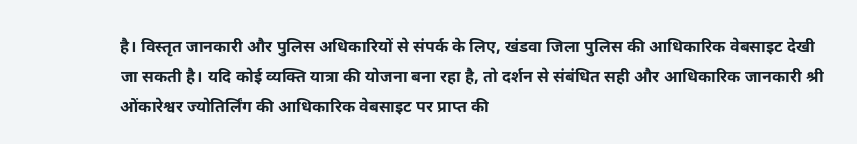है। विस्तृत जानकारी और पुलिस अधिकारियों से संपर्क के लिए, खंडवा जिला पुलिस की आधिकारिक वेबसाइट देखी जा सकती है। यदि कोई व्यक्ति यात्रा की योजना बना रहा है, तो दर्शन से संबंधित सही और आधिकारिक जानकारी श्री ओंकारेश्वर ज्योतिर्लिंग की आधिकारिक वेबसाइट पर प्राप्त की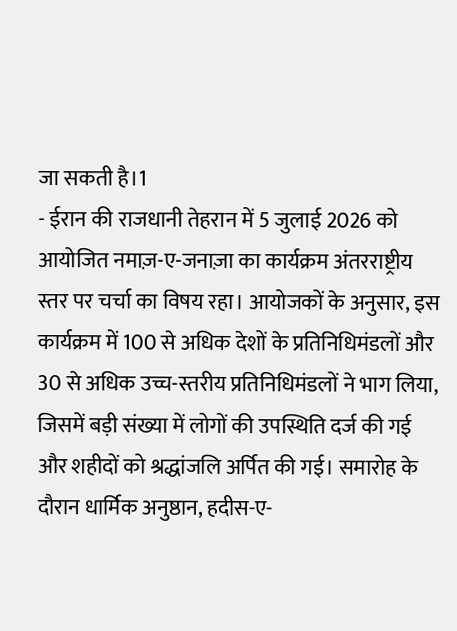जा सकती है।1
- ईरान की राजधानी तेहरान में 5 जुलाई 2026 को आयोजित नमाज़-ए-जनाज़ा का कार्यक्रम अंतरराष्ट्रीय स्तर पर चर्चा का विषय रहा। आयोजकों के अनुसार, इस कार्यक्रम में 100 से अधिक देशों के प्रतिनिधिमंडलों और 30 से अधिक उच्च-स्तरीय प्रतिनिधिमंडलों ने भाग लिया, जिसमें बड़ी संख्या में लोगों की उपस्थिति दर्ज की गई और शहीदों को श्रद्धांजलि अर्पित की गई। समारोह के दौरान धार्मिक अनुष्ठान, हदीस-ए-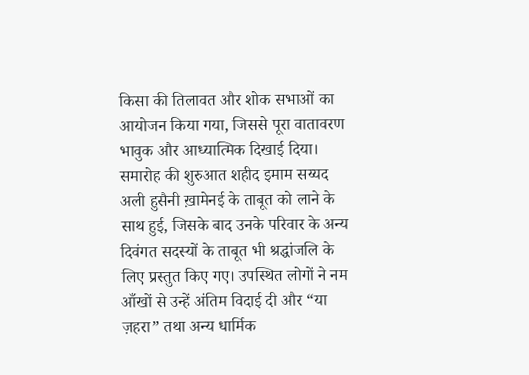किसा की तिलावत और शोक सभाओं का आयोजन किया गया, जिससे पूरा वातावरण भावुक और आध्यात्मिक दिखाई दिया। समारोह की शुरुआत शहीद इमाम सय्यद अली हुसैनी ख़ामेनई के ताबूत को लाने के साथ हुई, जिसके बाद उनके परिवार के अन्य दिवंगत सदस्यों के ताबूत भी श्रद्धांजलि के लिए प्रस्तुत किए गए। उपस्थित लोगों ने नम आँखों से उन्हें अंतिम विदाई दी और “या ज़हरा” तथा अन्य धार्मिक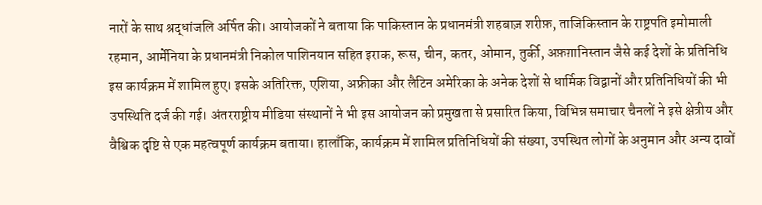नारों के साथ श्रद्धांजलि अर्पित की। आयोजकों ने बताया कि पाकिस्तान के प्रधानमंत्री शहबाज़ शरीफ़, ताजिकिस्तान के राष्ट्रपति इमोमाली रहमान, आर्मेनिया के प्रधानमंत्री निकोल पाशिनयान सहित इराक, रूस, चीन, कतर, ओमान, तुर्की, अफ़ग़ानिस्तान जैसे कई देशों के प्रतिनिधि इस कार्यक्रम में शामिल हुए। इसके अतिरिक्त, एशिया, अफ्रीका और लैटिन अमेरिका के अनेक देशों से धार्मिक विद्वानों और प्रतिनिधियों की भी उपस्थिति दर्ज की गई। अंतरराष्ट्रीय मीडिया संस्थानों ने भी इस आयोजन को प्रमुखता से प्रसारित किया, विभिन्न समाचार चैनलों ने इसे क्षेत्रीय और वैश्विक दृष्टि से एक महत्वपूर्ण कार्यक्रम बताया। हालाँकि, कार्यक्रम में शामिल प्रतिनिधियों की संख्या, उपस्थित लोगों के अनुमान और अन्य दावों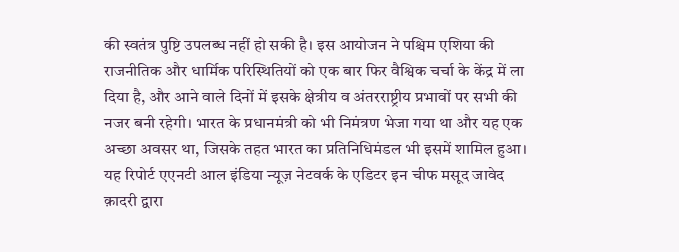की स्वतंत्र पुष्टि उपलब्ध नहीं हो सकी है। इस आयोजन ने पश्चिम एशिया की राजनीतिक और धार्मिक परिस्थितियों को एक बार फिर वैश्विक चर्चा के केंद्र में ला दिया है, और आने वाले दिनों में इसके क्षेत्रीय व अंतरराष्ट्रीय प्रभावों पर सभी की नजर बनी रहेगी। भारत के प्रधानमंत्री को भी निमंत्रण भेजा गया था और यह एक अच्छा अवसर था, जिसके तहत भारत का प्रतिनिधिमंडल भी इसमें शामिल हुआ। यह रिपोर्ट एएनटी आल इंडिया न्यूज़ नेटवर्क के एडिटर इन चीफ मसूद जावेद क़ादरी द्वारा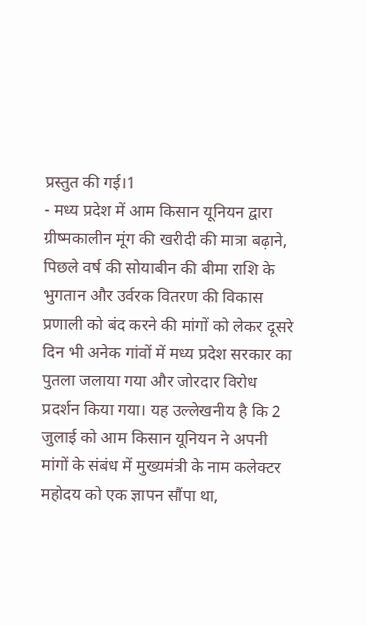प्रस्तुत की गई।1
- मध्य प्रदेश में आम किसान यूनियन द्वारा ग्रीष्मकालीन मूंग की खरीदी की मात्रा बढ़ाने, पिछले वर्ष की सोयाबीन की बीमा राशि के भुगतान और उर्वरक वितरण की विकास प्रणाली को बंद करने की मांगों को लेकर दूसरे दिन भी अनेक गांवों में मध्य प्रदेश सरकार का पुतला जलाया गया और जोरदार विरोध प्रदर्शन किया गया। यह उल्लेखनीय है कि 2 जुलाई को आम किसान यूनियन ने अपनी मांगों के संबंध में मुख्यमंत्री के नाम कलेक्टर महोदय को एक ज्ञापन सौंपा था,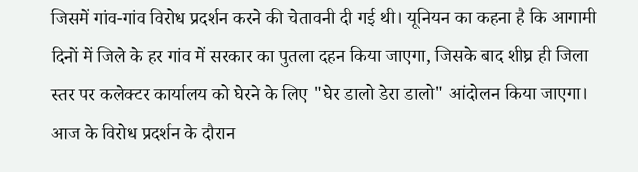जिसमें गांव-गांव विरोध प्रदर्शन करने की चेतावनी दी गई थी। यूनियन का कहना है कि आगामी दिनों में जिले के हर गांव में सरकार का पुतला दहन किया जाएगा, जिसके बाद शीघ्र ही जिला स्तर पर कलेक्टर कार्यालय को घेरने के लिए "घेर डालो डेरा डालो" आंदोलन किया जाएगा। आज के विरोध प्रदर्शन के दौरान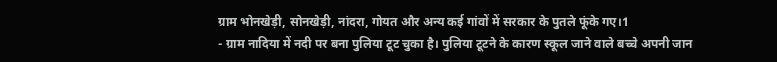ग्राम भोनखेड़ी, सोनखेड़ी, नांदरा, गोयत और अन्य कई गांवों में सरकार के पुतले फूंके गए।1
- ग्राम नादिया में नदी पर बना पुलिया टूट चुका है। पुलिया टूटने के कारण स्कूल जाने वाले बच्चे अपनी जान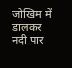जोखिम में डालकर नदी पार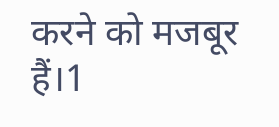करने को मजबूर हैं।1